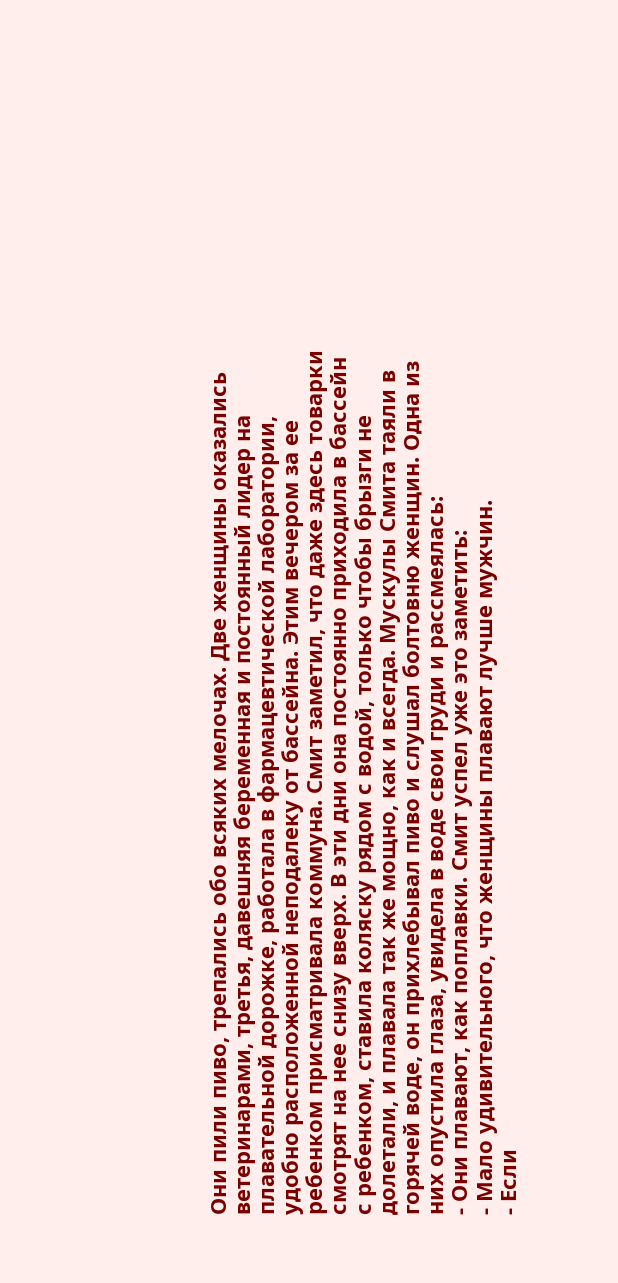Они пили пиво, трепались обо всяких мелочах. Две женщины оказались ветеринарами, третья, давешняя беременная и постоянный лидер на плавательной дорожке, работала в фармацевтической лаборатории, удобно расположенной неподалеку от бассейна. Этим вечером за ее ребенком присматривала коммуна. Смит заметил, что даже здесь товарки смотрят на нее снизу вверх. В эти дни она постоянно приходила в бассейн с ребенком, ставила коляску рядом с водой, только чтобы брызги не долетали, и плавала так же мощно, как и всегда. Мускулы Смита таяли в горячей воде, он прихлебывал пиво и слушал болтовню женщин. Одна из них опустила глаза, увидела в воде свои груди и рассмеялась:
- Они плавают, как поплавки. Смит успел уже это заметить:
- Мало удивительного, что женщины плавают лучше мужчин.
- Если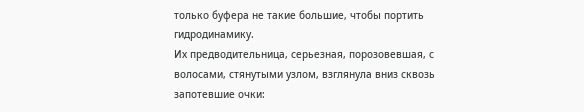только буфера не такие большие, чтобы портить гидродинамику.
Их предводительница, серьезная, порозовевшая, с волосами, стянутыми узлом, взглянула вниз сквозь запотевшие очки: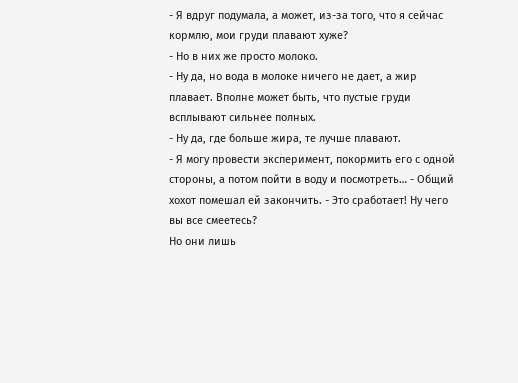- Я вдруг подумала, а может, из-за того, что я сейчас кормлю, мои груди плавают хуже?
- Но в них же просто молоко.
- Ну да, но вода в молоке ничего не дает, а жир плавает. Вполне может быть, что пустые груди всплывают сильнее полных.
- Ну да, где больше жира, те лучше плавают.
- Я могу провести эксперимент, покормить его с одной стороны, а потом пойти в воду и посмотреть… - Общий хохот помешал ей закончить. - Это сработает! Ну чего вы все смеетесь?
Но они лишь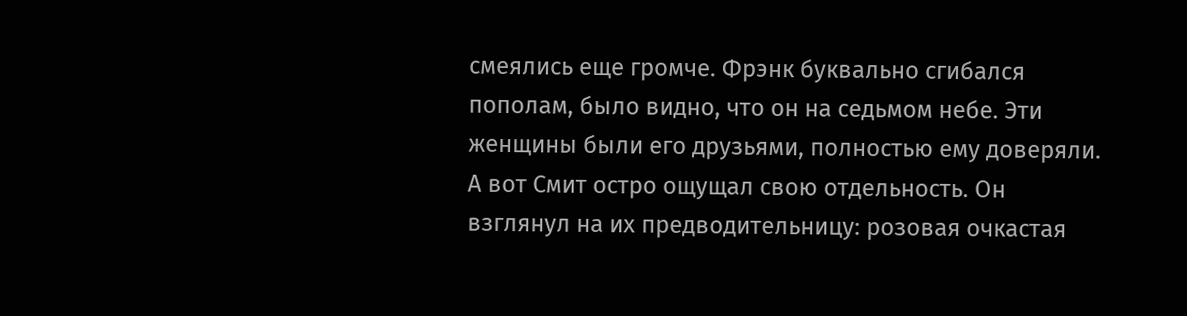смеялись еще громче. Фрэнк буквально сгибался пополам, было видно, что он на седьмом небе. Эти женщины были его друзьями, полностью ему доверяли. А вот Смит остро ощущал свою отдельность. Он взглянул на их предводительницу: розовая очкастая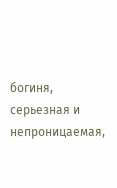богиня, серьезная и непроницаемая,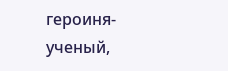героиня-ученый,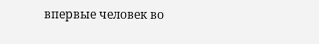впервые человек во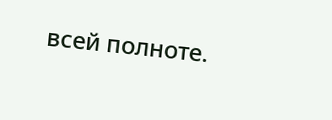всей полноте.